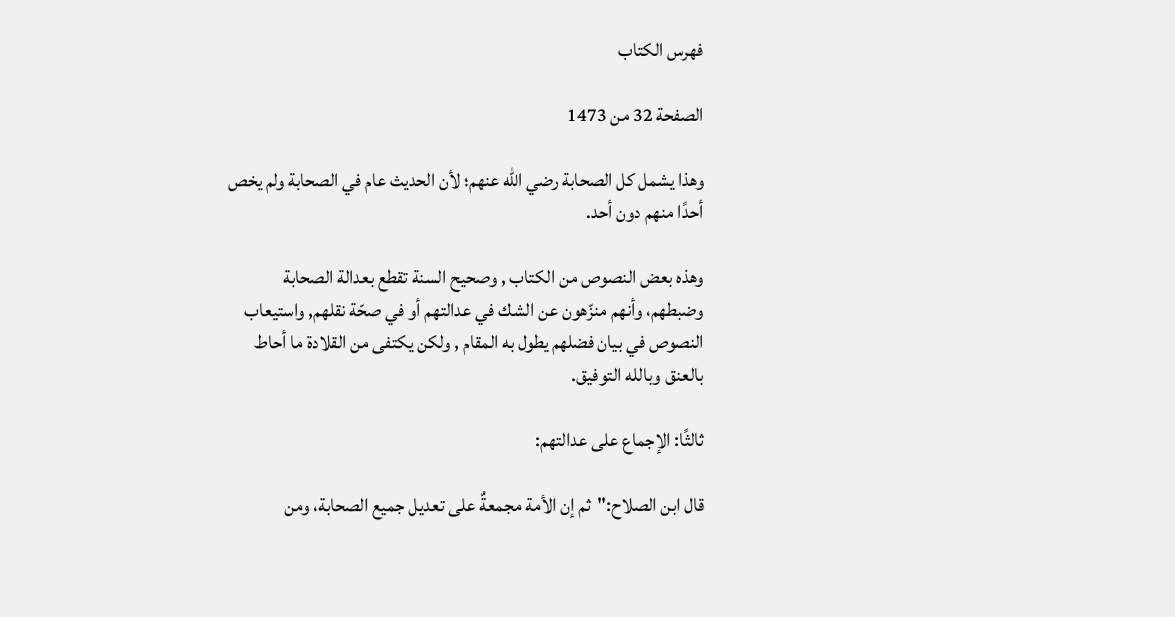فهرس الكتاب

الصفحة 32 من 1473

وهذا يشمل كل الصحابة رضي الله عنهم؛ لأن الحديث عام في الصحابة ولم يخص أحدًا منهم دون أحد.

وهذه بعض النصوص من الكتاب , وصحيح السنة تقطع بعدالة الصحابة وضبطهم، وأنهم منزّهون عن الشك في عدالتهم أو في صحّة نقلهم, واستيعاب النصوص في بيان فضلهم يطول به المقام , ولكن يكتفى من القلادة ما أحاط بالعنق وبالله التوفيق.

ثالثًا: الإجماع على عدالتهم:

قال ابن الصلاح:"ثم إن الأمة مجمعةٌ على تعديل جميع الصحابة، ومن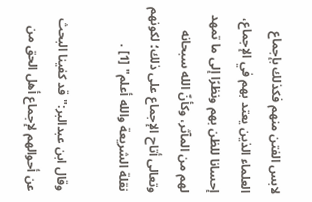لابس الفتن منهم فكذلك بإجماع العلماء الذين يعتد بهم في الإجماع، إحسانا للظن بهم ونظرًا إلى ما تمهد لهم من المآثر، وكأنّ الله سبحانه وتعالى أتاح الإجماع على ذلك؛ لكونهم نقلة الشريعة والله أعلم" [1] .

وقال ابن عبدالبر:"قد كفينا البحث عن أحوالهم لإجماع أهل الحق من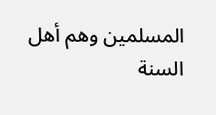المسلمين وهم أهل السنة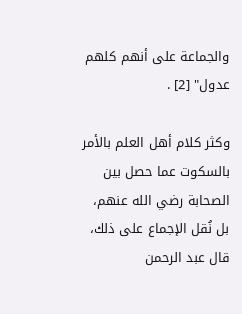والجماعة على أنهم كلهم عدول" [2] .

وكثر كلام أهل العلم بالأمر بالسكوت عما حصل بين الصحابة رضي الله عنهم، بل نُقل الإجماع على ذلك، قال عبد الرحمن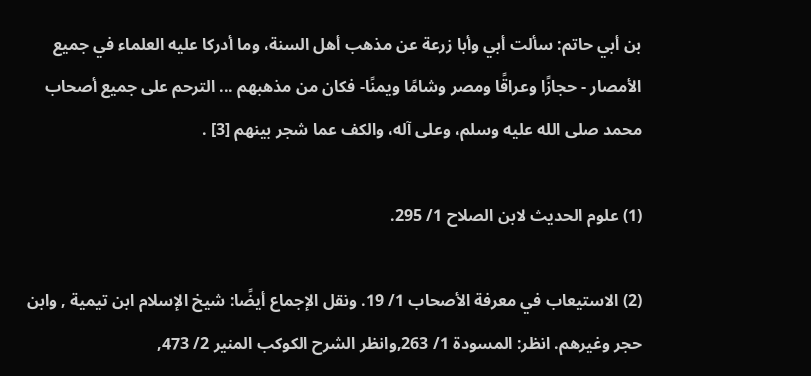بن أبي حاتم: سألت أبي وأبا زرعة عن مذهب أهل السنة، وما أدركا عليه العلماء في جميع الأمصار - حجازًا وعراقًا ومصر وشامًا ويمنًا- فكان من مذهبهم ... الترحم على جميع أصحاب محمد صلى الله عليه وسلم، وعلى آله، والكف عما شجر بينهم [3] .

(1) علوم الحديث لابن الصلاح 1/ 295.

(2) الاستيعاب في معرفة الأصحاب 1/ 19. ونقل الإجماع أيضًا: شيخ الإسلام ابن تيمية , وابن حجر وغيرهم. انظر: المسودة 1/ 263,وانظر الشرح الكوكب المنير 2/ 473,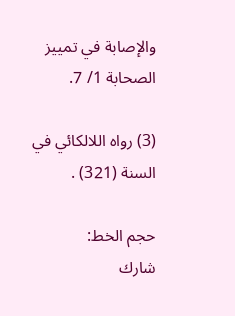والإصابة في تمييز الصحابة 1/ 7.

(3) رواه اللالكائي في السنة (321) .

حجم الخط:
شارك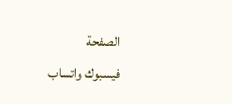الصفحة
فيسبوك واتساب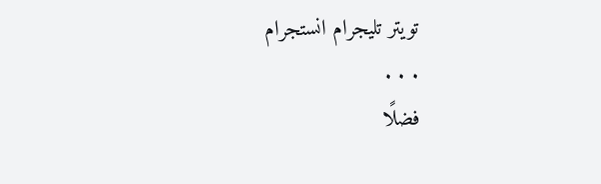تويتر تليجرام انستجرام
. . .
فضلًا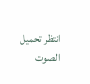انتظر تحميل الصوت